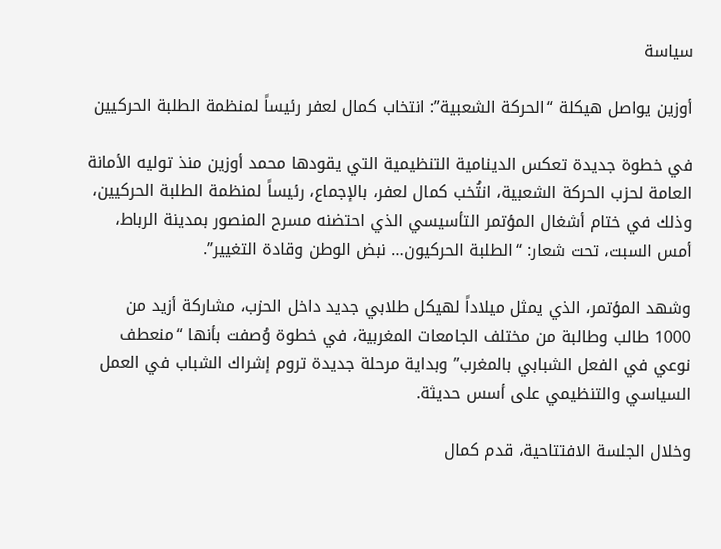سياسة

أوزين يواصل هيكلة “الحركة الشعبية”: انتخاب كمال لعفر رئيساً لمنظمة الطلبة الحركيين

في خطوة جديدة تعكس الدينامية التنظيمية التي يقودها محمد أوزين منذ توليه الأمانة العامة لحزب الحركة الشعبية، انتُخب كمال لعفر، بالإجماع، رئيساً لمنظمة الطلبة الحركيين، وذلك في ختام أشغال المؤتمر التأسيسي الذي احتضنه مسرح المنصور بمدينة الرباط، أمس السبت، تحت شعار: “الطلبة الحركيون… نبض الوطن وقادة التغيير”.

وشهد المؤتمر، الذي يمثل ميلاداً لهيكل طلابي جديد داخل الحزب، مشاركة أزيد من 1000 طالب وطالبة من مختلف الجامعات المغربية، في خطوة وُصفت بأنها “منعطف نوعي في الفعل الشبابي بالمغرب” وبداية مرحلة جديدة تروم إشراك الشباب في العمل السياسي والتنظيمي على أسس حديثة.

وخلال الجلسة الافتتاحية، قدم كمال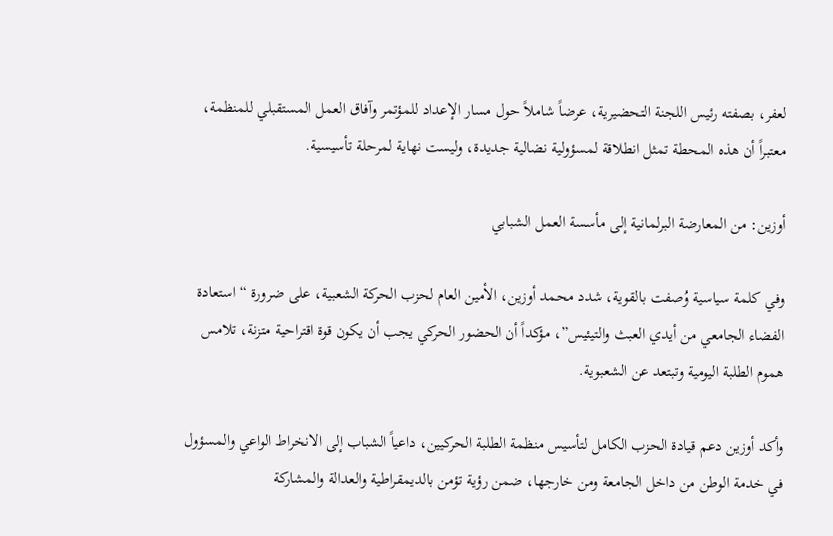لعفر، بصفته رئيس اللجنة التحضيرية، عرضاً شاملاً حول مسار الإعداد للمؤتمر وآفاق العمل المستقبلي للمنظمة، معتبراً أن هذه المحطة تمثل انطلاقة لمسؤولية نضالية جديدة، وليست نهاية لمرحلة تأسيسية.

أوزين: من المعارضة البرلمانية إلى مأسسة العمل الشبابي

وفي كلمة سياسية وُصفت بالقوية، شدد محمد أوزين، الأمين العام لحزب الحركة الشعبية، على ضرورة “استعادة الفضاء الجامعي من أيدي العبث والتيئيس”، مؤكداً أن الحضور الحركي يجب أن يكون قوة اقتراحية متزنة، تلامس هموم الطلبة اليومية وتبتعد عن الشعبوية.

وأكد أوزين دعم قيادة الحزب الكامل لتأسيس منظمة الطلبة الحركيين، داعياً الشباب إلى الانخراط الواعي والمسؤول في خدمة الوطن من داخل الجامعة ومن خارجها، ضمن رؤية تؤمن بالديمقراطية والعدالة والمشاركة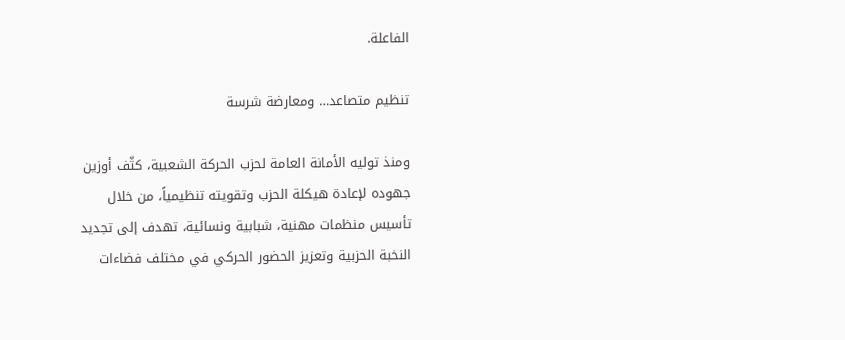الفاعلة.

تنظيم متصاعد… ومعارضة شرسة

ومنذ توليه الأمانة العامة لحزب الحركة الشعبية، كثّف أوزين جهوده لإعادة هيكلة الحزب وتقويته تنظيمياً، من خلال تأسيس منظمات مهنية، شبابية ونسائية، تهدف إلى تجديد النخبة الحزبية وتعزيز الحضور الحركي في مختلف فضاءات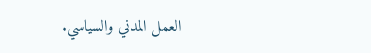العمل المدني والسياسي.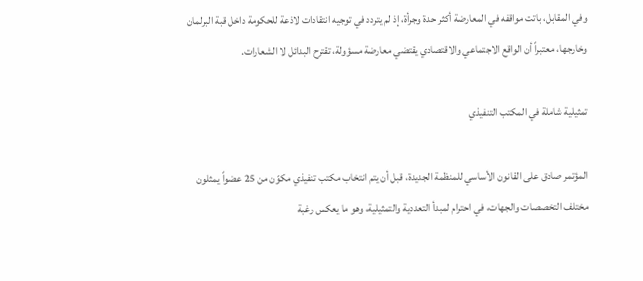وفي المقابل، باتت مواقفه في المعارضة أكثر حدة وجرأة، إذ لم يتردد في توجيه انتقادات لاذعة للحكومة داخل قبة البرلمان وخارجها، معتبراً أن الواقع الاجتماعي والاقتصادي يقتضي معارضة مسؤولة، تقترح البدائل لا الشعارات.

تمثيلية شاملة في المكتب التنفيذي

المؤتمر صادق على القانون الأساسي للمنظمة الجديدة، قبل أن يتم انتخاب مكتب تنفيذي مكوّن من 25 عضواً يمثلون مختلف التخصصات والجهات، في احترام لمبدأ التعددية والتمثيلية، وهو ما يعكس رغبة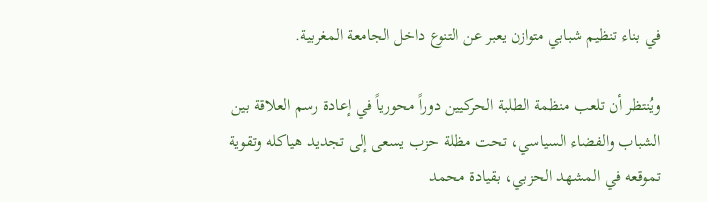في بناء تنظيم شبابي متوازن يعبر عن التنوع داخل الجامعة المغربية.

ويُنتظر أن تلعب منظمة الطلبة الحركيين دوراً محورياً في إعادة رسم العلاقة بين الشباب والفضاء السياسي، تحت مظلة حزب يسعى إلى تجديد هياكله وتقوية تموقعه في المشهد الحزبي، بقيادة محمد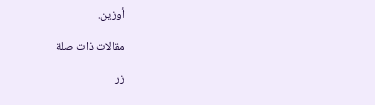أوزين.

مقالات ذات صلة

زر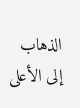الذهاب إلى الأعلى